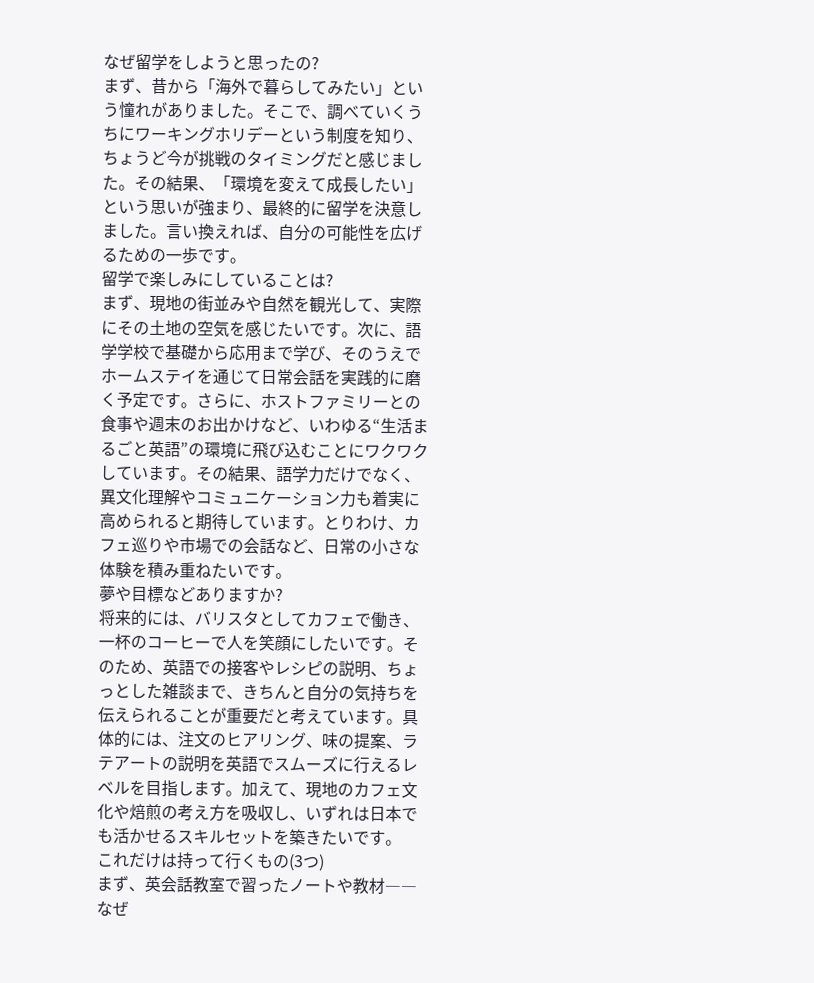なぜ留学をしようと思ったの?
まず、昔から「海外で暮らしてみたい」という憧れがありました。そこで、調べていくうちにワーキングホリデーという制度を知り、ちょうど今が挑戦のタイミングだと感じました。その結果、「環境を変えて成長したい」という思いが強まり、最終的に留学を決意しました。言い換えれば、自分の可能性を広げるための一歩です。
留学で楽しみにしていることは?
まず、現地の街並みや自然を観光して、実際にその土地の空気を感じたいです。次に、語学学校で基礎から応用まで学び、そのうえでホームステイを通じて日常会話を実践的に磨く予定です。さらに、ホストファミリーとの食事や週末のお出かけなど、いわゆる“生活まるごと英語”の環境に飛び込むことにワクワクしています。その結果、語学力だけでなく、異文化理解やコミュニケーション力も着実に高められると期待しています。とりわけ、カフェ巡りや市場での会話など、日常の小さな体験を積み重ねたいです。
夢や目標などありますか?
将来的には、バリスタとしてカフェで働き、一杯のコーヒーで人を笑顔にしたいです。そのため、英語での接客やレシピの説明、ちょっとした雑談まで、きちんと自分の気持ちを伝えられることが重要だと考えています。具体的には、注文のヒアリング、味の提案、ラテアートの説明を英語でスムーズに行えるレベルを目指します。加えて、現地のカフェ文化や焙煎の考え方を吸収し、いずれは日本でも活かせるスキルセットを築きたいです。
これだけは持って行くもの(3つ)
まず、英会話教室で習ったノートや教材――なぜ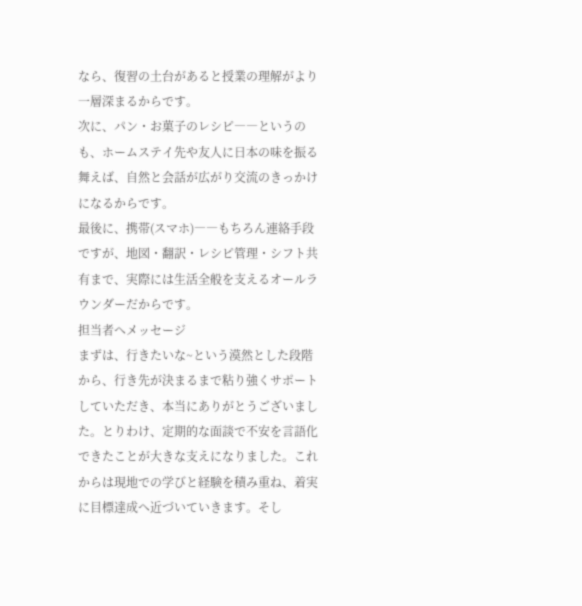なら、復習の土台があると授業の理解がより一層深まるからです。
次に、パン・お菓子のレシピ――というのも、ホームステイ先や友人に日本の味を振る舞えば、自然と会話が広がり交流のきっかけになるからです。
最後に、携帯(スマホ)――もちろん連絡手段ですが、地図・翻訳・レシピ管理・シフト共有まで、実際には生活全般を支えるオールラウンダーだからです。
担当者へメッセージ
まずは、行きたいな~という漠然とした段階から、行き先が決まるまで粘り強くサポートしていただき、本当にありがとうございました。とりわけ、定期的な面談で不安を言語化できたことが大きな支えになりました。これからは現地での学びと経験を積み重ね、着実に目標達成へ近づいていきます。そし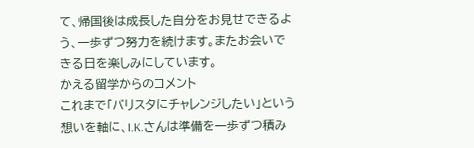て、帰国後は成長した自分をお見せできるよう、一歩ずつ努力を続けます。またお会いできる日を楽しみにしています。
かえる留学からのコメント
これまで「バリスタにチャレンジしたい」という想いを軸に、I.K.さんは準備を一歩ずつ積み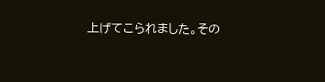上げてこられました。その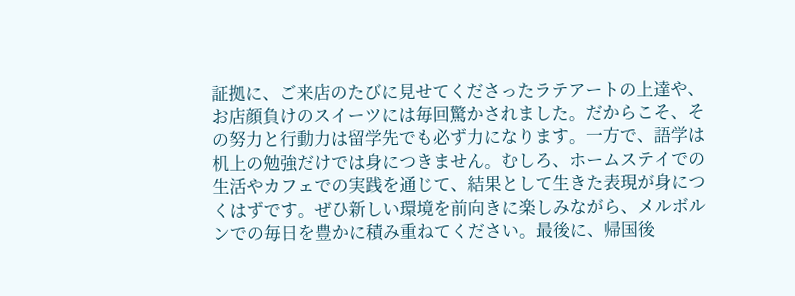証拠に、ご来店のたびに見せてくださったラテアートの上達や、お店顔負けのスイーツには毎回驚かされました。だからこそ、その努力と行動力は留学先でも必ず力になります。一方で、語学は机上の勉強だけでは身につきません。むしろ、ホームステイでの生活やカフェでの実践を通じて、結果として生きた表現が身につくはずです。ぜひ新しい環境を前向きに楽しみながら、メルボルンでの毎日を豊かに積み重ねてください。最後に、帰国後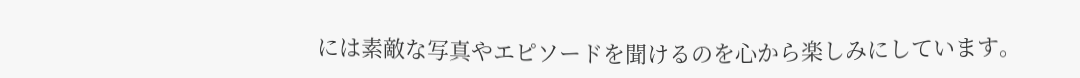には素敵な写真やエピソードを聞けるのを心から楽しみにしています。